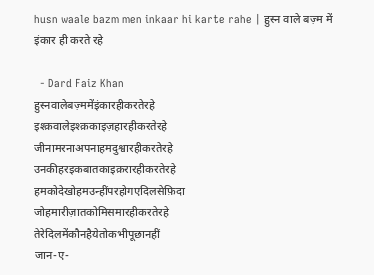husn waale bazm men inkaar hi karte rahe | हुस्न वाले बज़्म में इंकार ही करते रहे

  - Dard Faiz Khan
हुस्नवालेबज़्ममेंइंकारहीकरतेरहे
इश्क़वालेइश्क़काइज़हारहीकरतेरहे
जीनामरनाअपनाहमदुश्वारहीकरतेरहे
उनकीहरइकबातकाइक़रारहीकरतेरहे
हमकोदेखोहमउन्हींपरहोगएदिलसेफ़िदा
जोहमारीज़ातकोमिसमारहीकरतेरहे
तेरेदिलमेंकौनहैयेतोकभीपूछानहीं
जान-ए-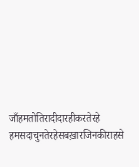जाँहमतोतिरादीदारहीकरतेरहे
हमसदाचुनतेरहेसबख़ारजिनकीराहसे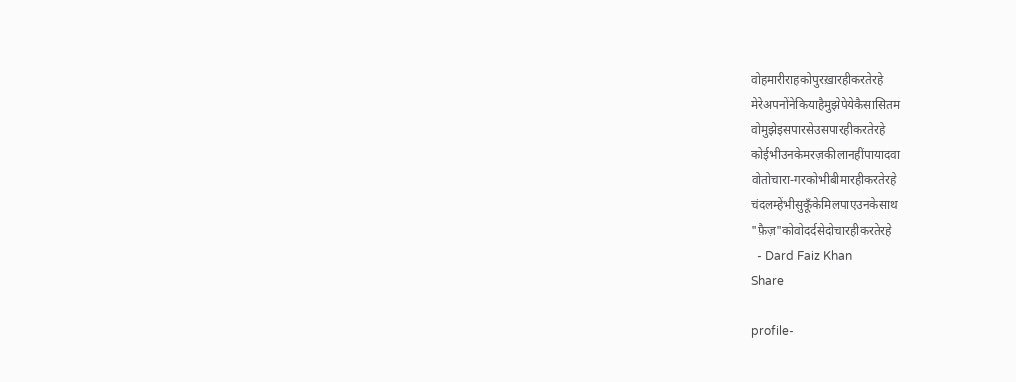वोहमारीराहकोपुरख़ारहीकरतेरहे
मेरेअपनोंनेकियाहैमुझेपेयेकैसासितम
वोमुझेइसपारसेउसपारहीकरतेरहे
कोईभीउनकेमरज़कीलानहींपायादवा
वोतोचारा-गरकोभीबीमारहीकरतेरहे
चंदलम्हेंभीसुकूँकेमिलपाएउनकेसाथ
"फ़ैज़"कोवोदर्दसेदोचारहीकरतेरहे
  - Dard Faiz Khan
Share

profile-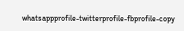whatsappprofile-twitterprofile-fbprofile-copy